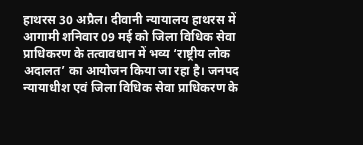हाथरस 30 अप्रैल। दीवानी न्यायालय हाथरस में आगामी शनिवार 09 मई को जिला विधिक सेवा प्राधिकरण के तत्वावधान में भव्य ‘राष्ट्रीय लोक अदालत’ का आयोजन किया जा रहा है। जनपद न्यायाधीश एवं जिला विधिक सेवा प्राधिकरण के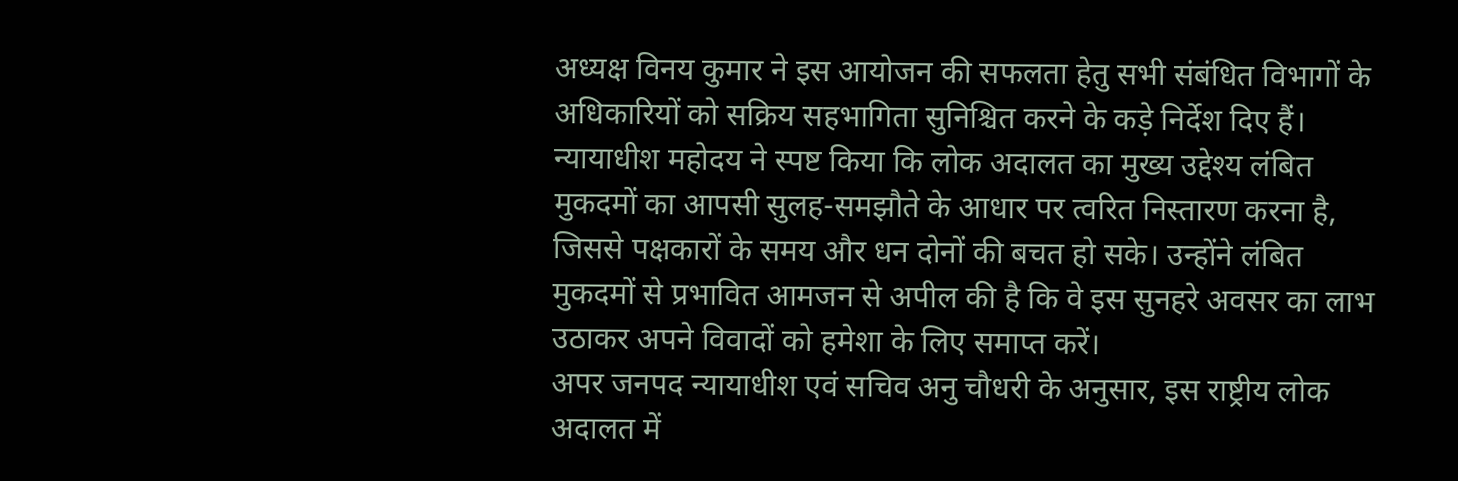अध्यक्ष विनय कुमार ने इस आयोजन की सफलता हेतु सभी संबंधित विभागों के अधिकारियों को सक्रिय सहभागिता सुनिश्चित करने के कड़े निर्देश दिए हैं। न्यायाधीश महोदय ने स्पष्ट किया कि लोक अदालत का मुख्य उद्देश्य लंबित मुकदमों का आपसी सुलह-समझौते के आधार पर त्वरित निस्तारण करना है, जिससे पक्षकारों के समय और धन दोनों की बचत हो सके। उन्होंने लंबित मुकदमों से प्रभावित आमजन से अपील की है कि वे इस सुनहरे अवसर का लाभ उठाकर अपने विवादों को हमेशा के लिए समाप्त करें।
अपर जनपद न्यायाधीश एवं सचिव अनु चौधरी के अनुसार, इस राष्ट्रीय लोक अदालत में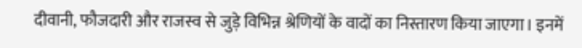दीवानी, फौजदारी और राजस्व से जुड़े विभिन्न श्रेणियों के वादों का निस्तारण किया जाएगा। इनमें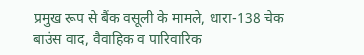प्रमुख रूप से बैंक वसूली के मामले, धारा-138 चेक बाउंस वाद, वैवाहिक व पारिवारिक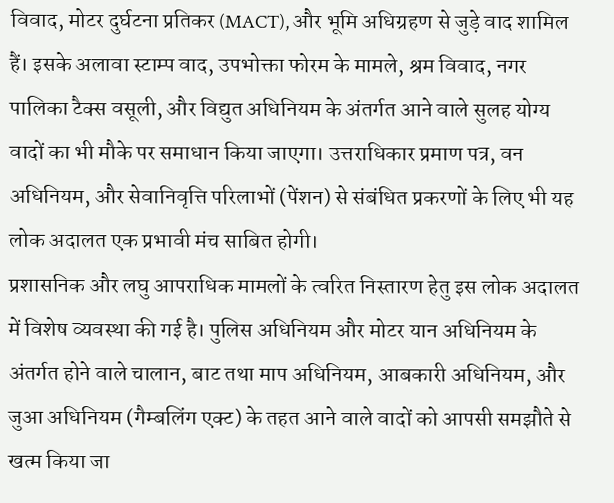विवाद, मोटर दुर्घटना प्रतिकर (MACT), और भूमि अधिग्रहण से जुड़े वाद शामिल हैं। इसके अलावा स्टाम्प वाद, उपभोक्ता फोरम के मामले, श्रम विवाद, नगर पालिका टैक्स वसूली, और विद्युत अधिनियम के अंतर्गत आने वाले सुलह योग्य वादों का भी मौके पर समाधान किया जाएगा। उत्तराधिकार प्रमाण पत्र, वन अधिनियम, और सेवानिवृत्ति परिलाभों (पेंशन) से संबंधित प्रकरणों के लिए भी यह लोक अदालत एक प्रभावी मंच साबित होगी।
प्रशासनिक और लघु आपराधिक मामलों के त्वरित निस्तारण हेतु इस लोक अदालत में विशेष व्यवस्था की गई है। पुलिस अधिनियम और मोटर यान अधिनियम के अंतर्गत होने वाले चालान, बाट तथा माप अधिनियम, आबकारी अधिनियम, और जुआ अधिनियम (गैम्बलिंग एक्ट) के तहत आने वाले वादों को आपसी समझौते से खत्म किया जा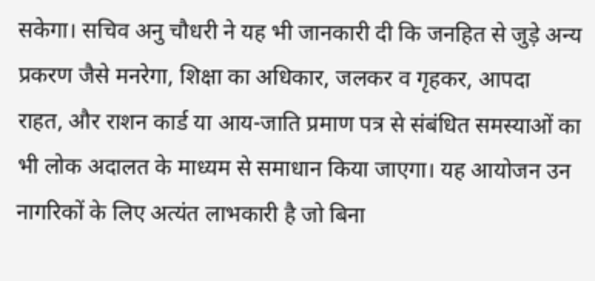सकेगा। सचिव अनु चौधरी ने यह भी जानकारी दी कि जनहित से जुड़े अन्य प्रकरण जैसे मनरेगा, शिक्षा का अधिकार, जलकर व गृहकर, आपदा राहत, और राशन कार्ड या आय-जाति प्रमाण पत्र से संबंधित समस्याओं का भी लोक अदालत के माध्यम से समाधान किया जाएगा। यह आयोजन उन नागरिकों के लिए अत्यंत लाभकारी है जो बिना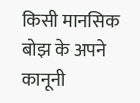किसी मानसिक बोझ के अपने कानूनी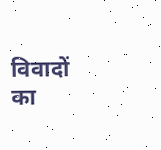विवादों का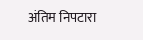अंतिम निपटारा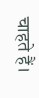चाहते हैं।